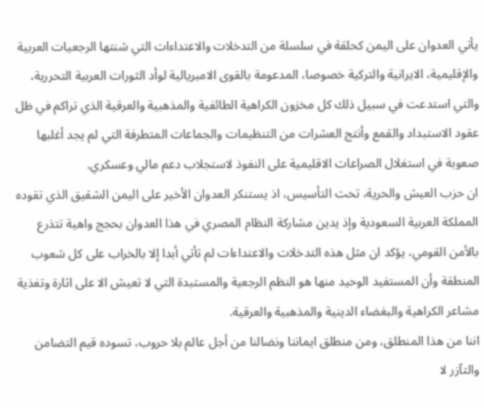يأتي العدوان على اليمن كحلقة في سلسلة من التدخلات والاعتداءات التي شنتها الرجعيات العربية والإقليمية، الايرانية والتركية خصوصا، المدعومة بالقوى الامبريالية لوأد الثورات العربية التحررية، والتي استدعت في سبيل ذلك كل مخزون الكراهية الطائفية والمذهبية والعرقية الذي تراكم في ظل عقود الاستبداد والقمع وأنتج العشرات من التنظيمات والجماعات المتطرفة التي لم يجد أغلبها صعوبة في استغلال الصراعات الاقليمية على النفوذ لاستجلاب دعم مالي وعسكري.
ان حزب العيش والحرية، تحت التأسيس، اذ يستنكر العدوان الأخير على اليمن الشقيق الذي تقوده المملكة العربية السعودية وإذ يدين مشاركة النظام المصري في هذا العدوان بحجج واهية تتذرع بالأمن القومي، يؤكد ان مثل هذه التدخلات والاعتداءات لم تأتي أبدا إلا بالخراب على كل شعوب المنطقة وأن المستفيد الوحيد منها هو النظم الرجعية والمستبدة التي لا تعيش الا على اثارة وتغذية مشاعر الكراهية والبغضاء الدينية والمذهبية والعرقية.
اننا من هذا المنطلق، ومن منطلق ايماننا ونضالنا من أجل عالم بلا حروب، تسوده قيم التضامن والتآزر لا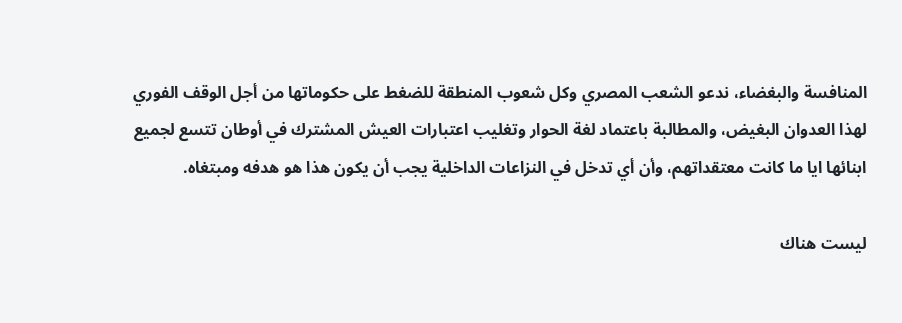المنافسة والبغضاء، ندعو الشعب المصري وكل شعوب المنطقة للضغط على حكوماتها من أجل الوقف الفوري لهذا العدوان البغيض، والمطالبة باعتماد لغة الحوار وتغليب اعتبارات العيش المشترك في أوطان تتسع لجميع ابنائها ايا ما كانت معتقداتهم، وأن أي تدخل في النزاعات الداخلية يجب أن يكون هذا هو هدفه ومبتغاه.

ليست هناك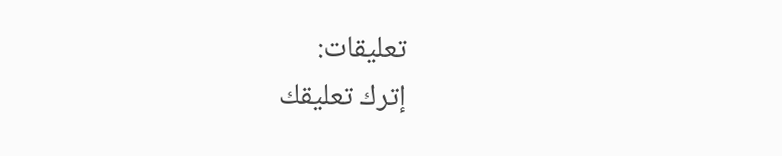تعليقات:
إترك تعليقك